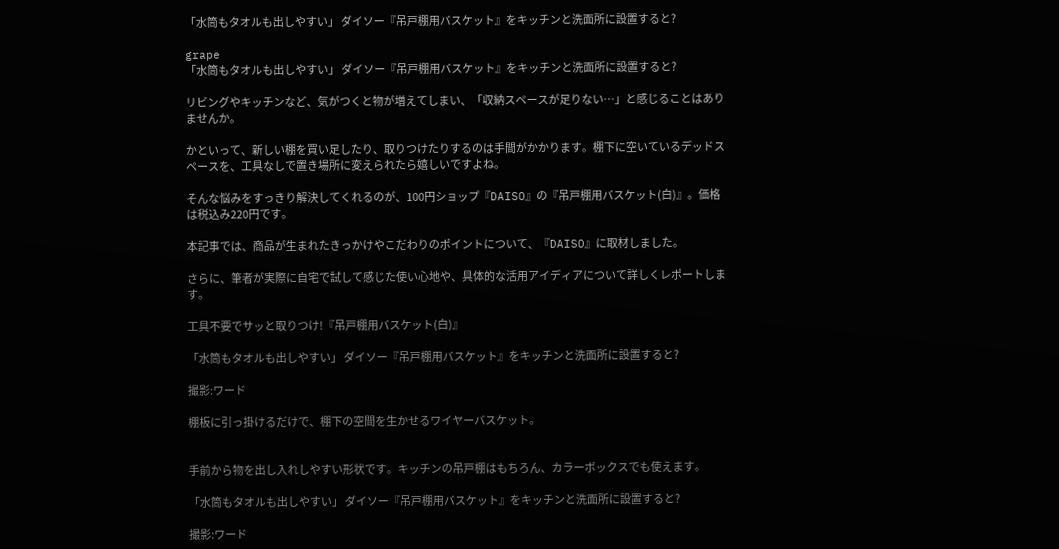「水筒もタオルも出しやすい」 ダイソー『吊戸棚用バスケット』をキッチンと洗面所に設置すると?

grape
「水筒もタオルも出しやすい」 ダイソー『吊戸棚用バスケット』をキッチンと洗面所に設置すると?

リビングやキッチンなど、気がつくと物が増えてしまい、「収納スペースが足りない…」と感じることはありませんか。

かといって、新しい棚を買い足したり、取りつけたりするのは手間がかかります。棚下に空いているデッドスペースを、工具なしで置き場所に変えられたら嬉しいですよね。

そんな悩みをすっきり解決してくれるのが、100円ショップ『DAISO』の『吊戸棚用バスケット(白)』。価格は税込み220円です。

本記事では、商品が生まれたきっかけやこだわりのポイントについて、『DAISO』に取材しました。

さらに、筆者が実際に自宅で試して感じた使い心地や、具体的な活用アイディアについて詳しくレポートします。

工具不要でサッと取りつけ!『吊戸棚用バスケット(白)』

「水筒もタオルも出しやすい」 ダイソー『吊戸棚用バスケット』をキッチンと洗面所に設置すると?

撮影:ワード

棚板に引っ掛けるだけで、棚下の空間を生かせるワイヤーバスケット。


手前から物を出し入れしやすい形状です。キッチンの吊戸棚はもちろん、カラーボックスでも使えます。

「水筒もタオルも出しやすい」 ダイソー『吊戸棚用バスケット』をキッチンと洗面所に設置すると?

撮影:ワード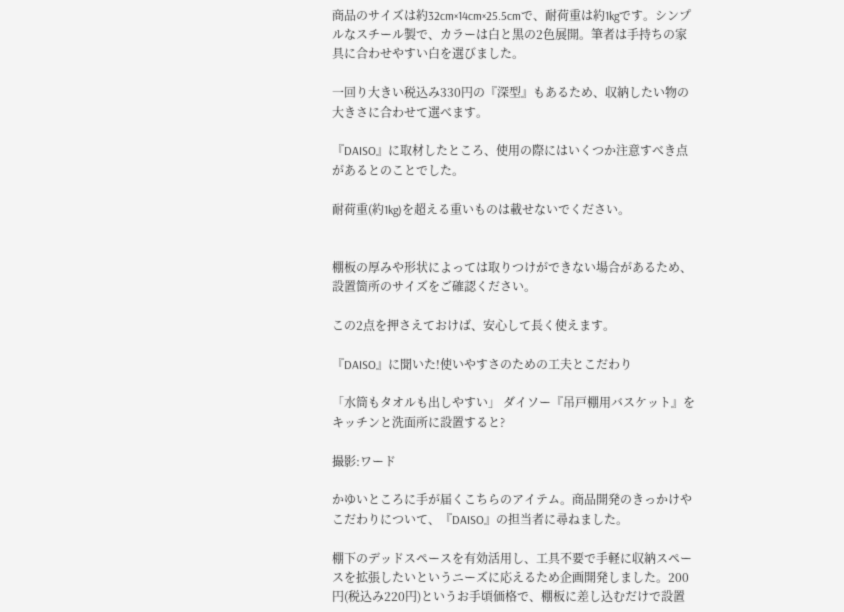商品のサイズは約32cm×14cm×25.5cmで、耐荷重は約1kgです。シンプルなスチール製で、カラーは白と黒の2色展開。筆者は手持ちの家具に合わせやすい白を選びました。

一回り大きい税込み330円の『深型』もあるため、収納したい物の大きさに合わせて選べます。

『DAISO』に取材したところ、使用の際にはいくつか注意すべき点があるとのことでした。

耐荷重(約1kg)を超える重いものは載せないでください。


棚板の厚みや形状によっては取りつけができない場合があるため、設置箇所のサイズをご確認ください。

この2点を押さえておけば、安心して長く使えます。

『DAISO』に聞いた!使いやすさのための工夫とこだわり

「水筒もタオルも出しやすい」 ダイソー『吊戸棚用バスケット』をキッチンと洗面所に設置すると?

撮影:ワード

かゆいところに手が届くこちらのアイテム。商品開発のきっかけやこだわりについて、『DAISO』の担当者に尋ねました。

棚下のデッドスペースを有効活用し、工具不要で手軽に収納スペースを拡張したいというニーズに応えるため企画開発しました。200円(税込み220円)というお手頃価格で、棚板に差し込むだけで設置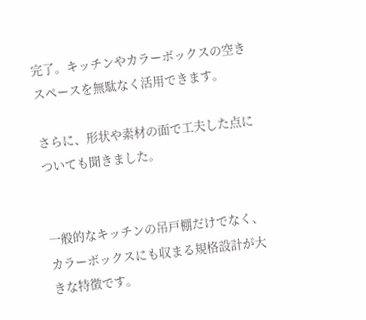完了。キッチンやカラーボックスの空きスペースを無駄なく活用できます。

さらに、形状や素材の面で工夫した点についても聞きました。


一般的なキッチンの吊戸棚だけでなく、カラーボックスにも収まる規格設計が大きな特徴です。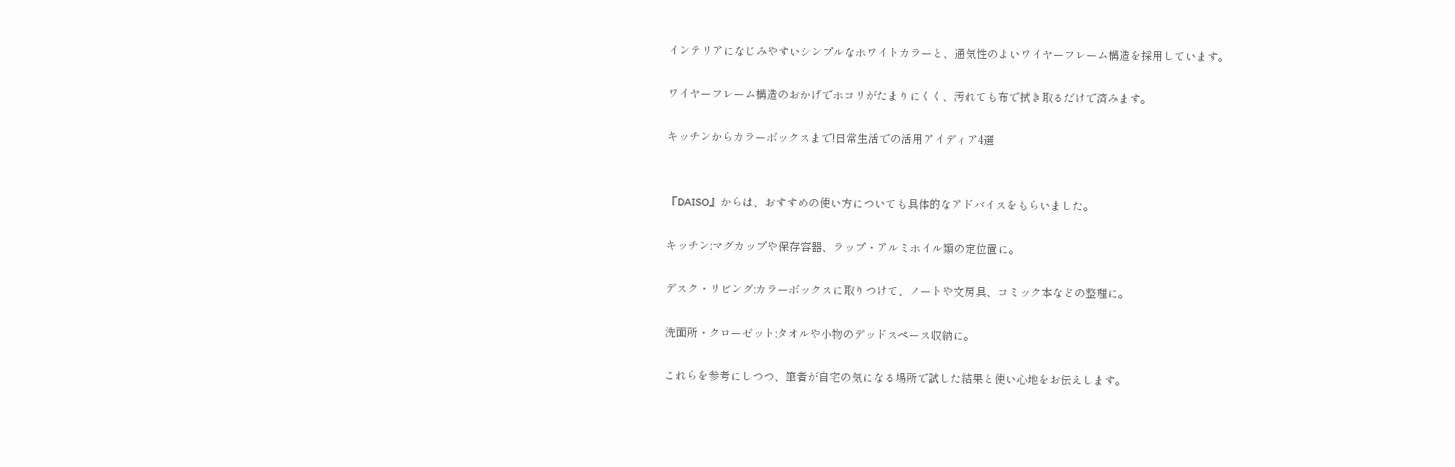インテリアになじみやすいシンプルなホワイトカラーと、通気性のよいワイヤーフレーム構造を採用しています。

ワイヤーフレーム構造のおかげでホコリがたまりにくく、汚れても布で拭き取るだけで済みます。

キッチンからカラーボックスまで!日常生活での活用アイディア4選


『DAISO』からは、おすすめの使い方についても具体的なアドバイスをもらいました。

キッチン:マグカップや保存容器、ラップ・アルミホイル類の定位置に。

デスク・リビング:カラーボックスに取りつけて、ノートや文房具、コミック本などの整理に。

洗面所・クローゼット:タオルや小物のデッドスペース収納に。

これらを参考にしつつ、筆者が自宅の気になる場所で試した結果と使い心地をお伝えします。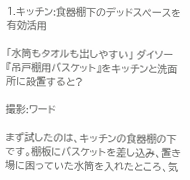1.キッチン:食器棚下のデッドスペースを有効活用

「水筒もタオルも出しやすい」 ダイソー『吊戸棚用バスケット』をキッチンと洗面所に設置すると?

撮影:ワード

まず試したのは、キッチンの食器棚の下です。棚板にバスケットを差し込み、置き場に困っていた水筒を入れたところ、気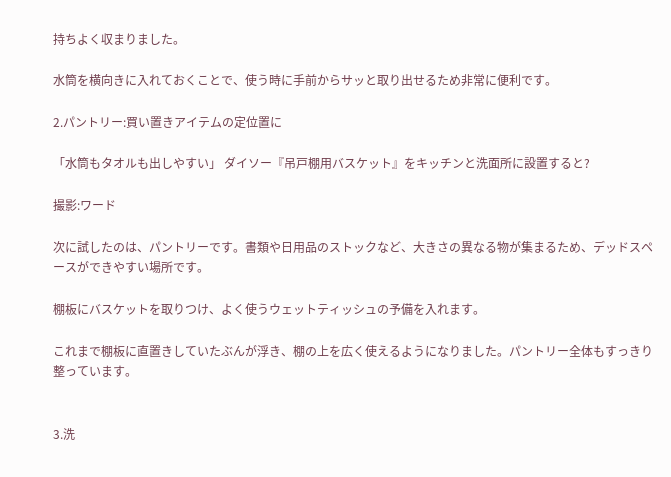持ちよく収まりました。

水筒を横向きに入れておくことで、使う時に手前からサッと取り出せるため非常に便利です。

2.パントリー:買い置きアイテムの定位置に

「水筒もタオルも出しやすい」 ダイソー『吊戸棚用バスケット』をキッチンと洗面所に設置すると?

撮影:ワード

次に試したのは、パントリーです。書類や日用品のストックなど、大きさの異なる物が集まるため、デッドスペースができやすい場所です。

棚板にバスケットを取りつけ、よく使うウェットティッシュの予備を入れます。

これまで棚板に直置きしていたぶんが浮き、棚の上を広く使えるようになりました。パントリー全体もすっきり整っています。


3.洗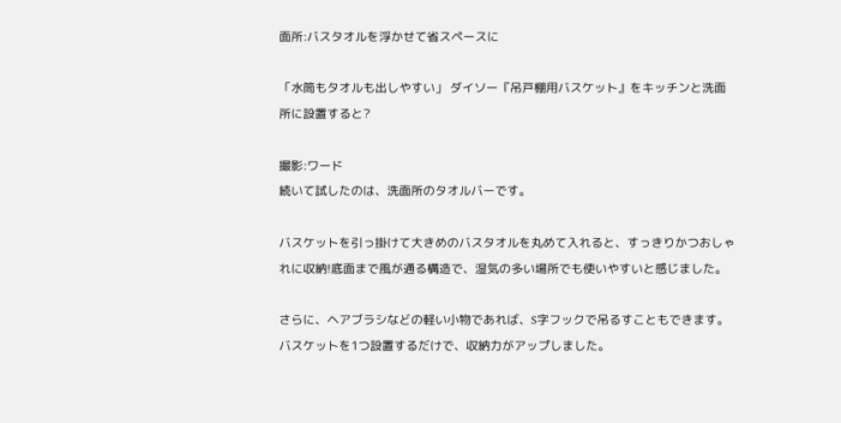面所:バスタオルを浮かせて省スペースに

「水筒もタオルも出しやすい」 ダイソー『吊戸棚用バスケット』をキッチンと洗面所に設置すると?

撮影:ワード
続いて試したのは、洗面所のタオルバーです。

バスケットを引っ掛けて大きめのバスタオルを丸めて入れると、すっきりかつおしゃれに収納!底面まで風が通る構造で、湿気の多い場所でも使いやすいと感じました。

さらに、ヘアブラシなどの軽い小物であれば、S字フックで吊るすこともできます。バスケットを1つ設置するだけで、収納力がアップしました。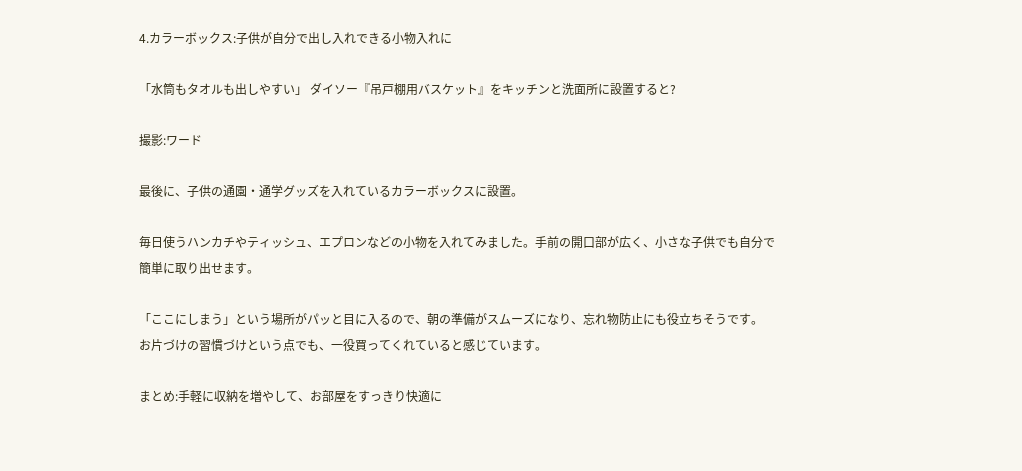4.カラーボックス:子供が自分で出し入れできる小物入れに

「水筒もタオルも出しやすい」 ダイソー『吊戸棚用バスケット』をキッチンと洗面所に設置すると?

撮影:ワード

最後に、子供の通園・通学グッズを入れているカラーボックスに設置。

毎日使うハンカチやティッシュ、エプロンなどの小物を入れてみました。手前の開口部が広く、小さな子供でも自分で簡単に取り出せます。

「ここにしまう」という場所がパッと目に入るので、朝の準備がスムーズになり、忘れ物防止にも役立ちそうです。
お片づけの習慣づけという点でも、一役買ってくれていると感じています。

まとめ:手軽に収納を増やして、お部屋をすっきり快適に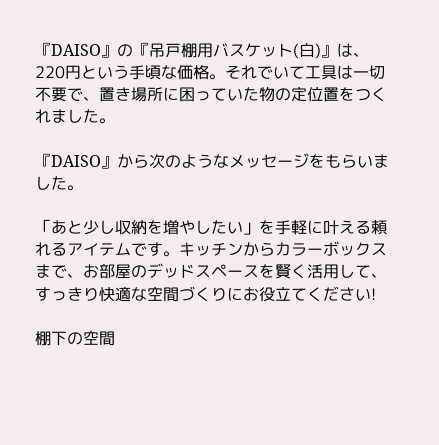『DAISO』の『吊戸棚用バスケット(白)』は、220円という手頃な価格。それでいて工具は一切不要で、置き場所に困っていた物の定位置をつくれました。

『DAISO』から次のようなメッセージをもらいました。

「あと少し収納を増やしたい」を手軽に叶える頼れるアイテムです。キッチンからカラーボックスまで、お部屋のデッドスペースを賢く活用して、すっきり快適な空間づくりにお役立てください!

棚下の空間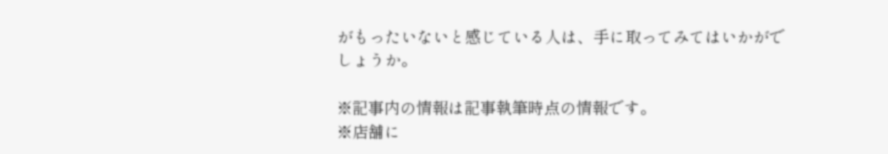がもったいないと感じている人は、手に取ってみてはいかがでしょうか。

※記事内の情報は記事執筆時点の情報です。
※店舗に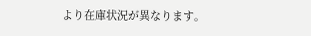より在庫状況が異なります。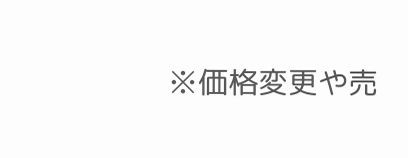※価格変更や売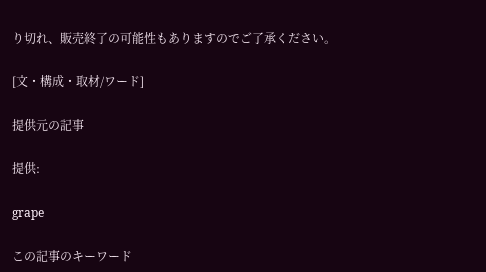り切れ、販売終了の可能性もありますのでご了承ください。

[文・構成・取材/ワード]

提供元の記事

提供:

grape

この記事のキーワード